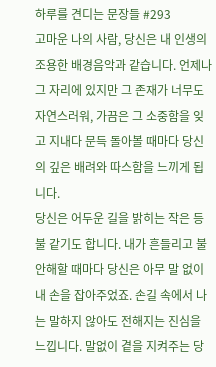하루를 견디는 문장들 #293
고마운 나의 사람, 당신은 내 인생의 조용한 배경음악과 같습니다. 언제나 그 자리에 있지만 그 존재가 너무도 자연스러워, 가끔은 그 소중함을 잊고 지내다 문득 돌아볼 때마다 당신의 깊은 배려와 따스함을 느끼게 됩니다.
당신은 어두운 길을 밝히는 작은 등불 같기도 합니다. 내가 흔들리고 불안해할 때마다 당신은 아무 말 없이 내 손을 잡아주었죠. 손길 속에서 나는 말하지 않아도 전해지는 진심을 느낍니다. 말없이 곁을 지켜주는 당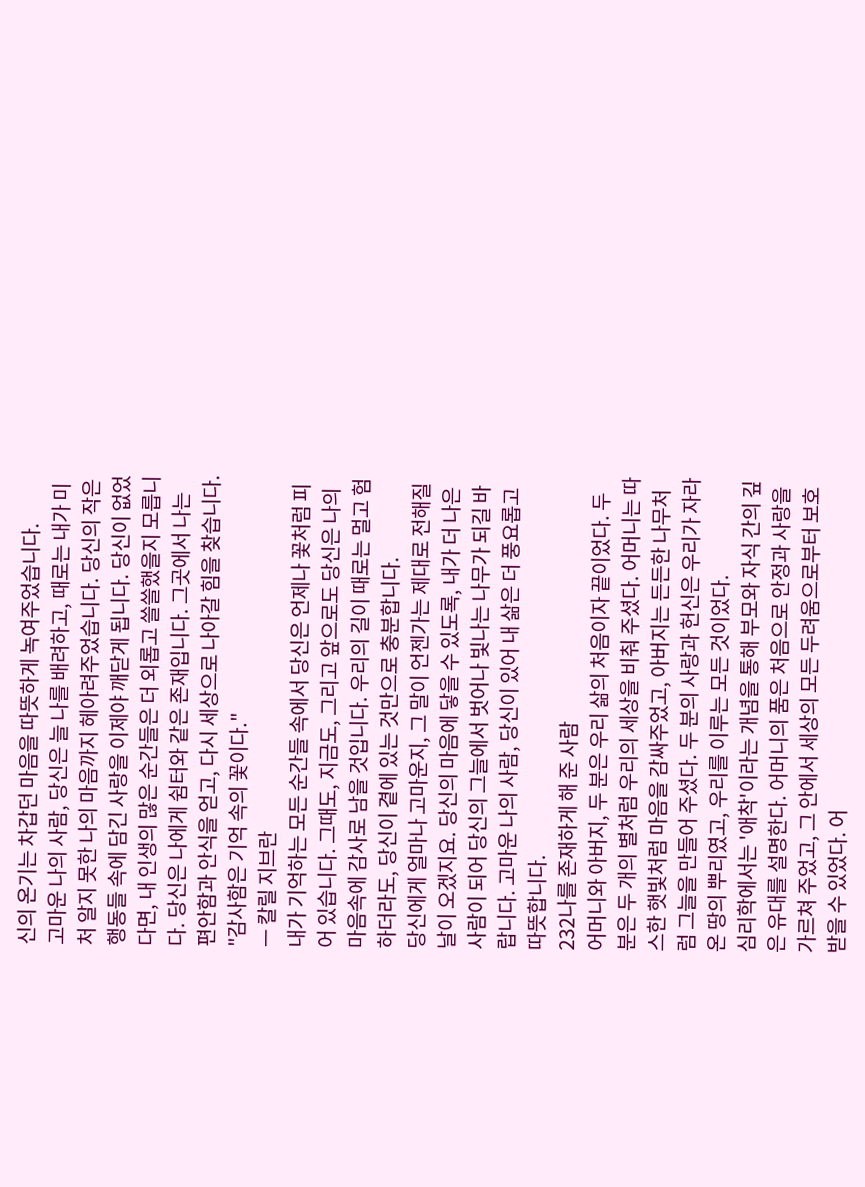신의 온기는 차갑던 마음을 따뜻하게 녹여주었습니다.
고마운 나의 사람, 당신은 늘 나를 배려하고, 때로는 내가 미처 알지 못한 나의 마음까지 헤아려주었습니다. 당신의 작은 행동들 속에 담긴 사랑을 이제야 깨닫게 됩니다. 당신이 없었다면, 내 인생의 많은 순간들은 더 외롭고 쓸쓸했을지 모릅니다. 당신은 나에게 쉼터와 같은 존재입니다. 그곳에서 나는 편안함과 안식을 얻고, 다시 세상으로 나아갈 힘을 찾습니다.
"감사함은 기억 속의 꽃이다."
ㅡ 칼릴 지브란
내가 기억하는 모든 순간들 속에서 당신은 언제나 꽃처럼 피어 있습니다. 그때도, 지금도, 그리고 앞으로도 당신은 나의 마음속에 감사로 남을 것입니다. 우리의 길이 때로는 멀고 험하더라도, 당신이 곁에 있는 것만으로 충분합니다.
당신에게 얼마나 고마운지, 그 말이 언젠가는 제대로 전해질 날이 오겠지요. 당신의 마음에 닿을 수 있도록, 내가 더 나은 사람이 되어 당신의 그늘에서 벗어나 빛나는 나무가 되길 바랍니다. 고마운 나의 사람, 당신이 있어 내 삶은 더 풍요롭고 따뜻합니다.
232나를 존재하게 해 준 사람
어머니와 아버지, 두 분은 우리 삶의 처음이자 끝이었다. 두 분은 두 개의 별처럼 우리의 세상을 비춰 주셨다. 어머니는 따스한 햇빛처럼 마음을 감싸주었고, 아버지는 든든한 나무처럼 그늘을 만들어 주셨다. 두 분의 사랑과 헌신은 우리가 자라온 땅의 뿌리였고, 우리를 이루는 모든 것이었다.
심리학에서는 '애착'이라는 개념을 통해 부모와 자식 간의 깊은 유대를 설명한다. 어머니의 품은 처음으로 안정과 사랑을 가르쳐 주었고, 그 안에서 세상의 모든 두려움으로부터 보호받을 수 있었다. 어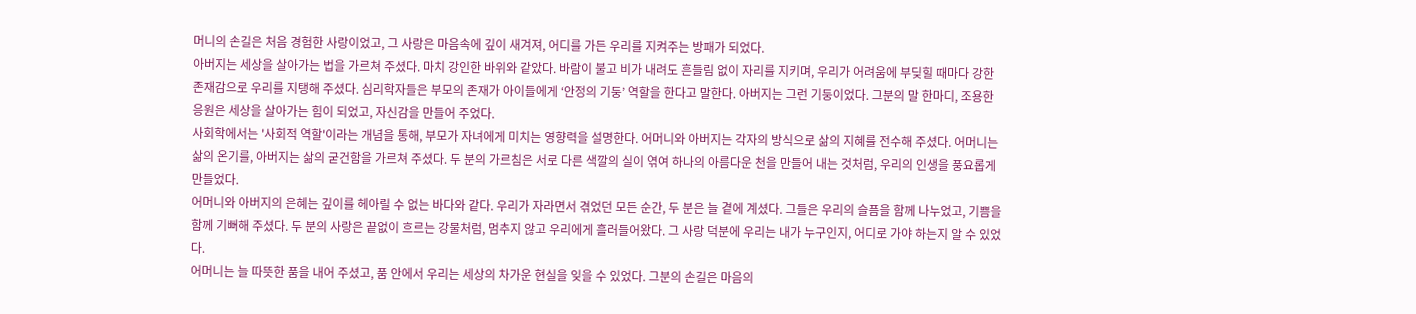머니의 손길은 처음 경험한 사랑이었고, 그 사랑은 마음속에 깊이 새겨져, 어디를 가든 우리를 지켜주는 방패가 되었다.
아버지는 세상을 살아가는 법을 가르쳐 주셨다. 마치 강인한 바위와 같았다. 바람이 불고 비가 내려도 흔들림 없이 자리를 지키며, 우리가 어려움에 부딪힐 때마다 강한 존재감으로 우리를 지탱해 주셨다. 심리학자들은 부모의 존재가 아이들에게 ‘안정의 기둥’ 역할을 한다고 말한다. 아버지는 그런 기둥이었다. 그분의 말 한마디, 조용한 응원은 세상을 살아가는 힘이 되었고, 자신감을 만들어 주었다.
사회학에서는 '사회적 역할'이라는 개념을 통해, 부모가 자녀에게 미치는 영향력을 설명한다. 어머니와 아버지는 각자의 방식으로 삶의 지혜를 전수해 주셨다. 어머니는 삶의 온기를, 아버지는 삶의 굳건함을 가르쳐 주셨다. 두 분의 가르침은 서로 다른 색깔의 실이 엮여 하나의 아름다운 천을 만들어 내는 것처럼, 우리의 인생을 풍요롭게 만들었다.
어머니와 아버지의 은혜는 깊이를 헤아릴 수 없는 바다와 같다. 우리가 자라면서 겪었던 모든 순간, 두 분은 늘 곁에 계셨다. 그들은 우리의 슬픔을 함께 나누었고, 기쁨을 함께 기뻐해 주셨다. 두 분의 사랑은 끝없이 흐르는 강물처럼, 멈추지 않고 우리에게 흘러들어왔다. 그 사랑 덕분에 우리는 내가 누구인지, 어디로 가야 하는지 알 수 있었다.
어머니는 늘 따뜻한 품을 내어 주셨고, 품 안에서 우리는 세상의 차가운 현실을 잊을 수 있었다. 그분의 손길은 마음의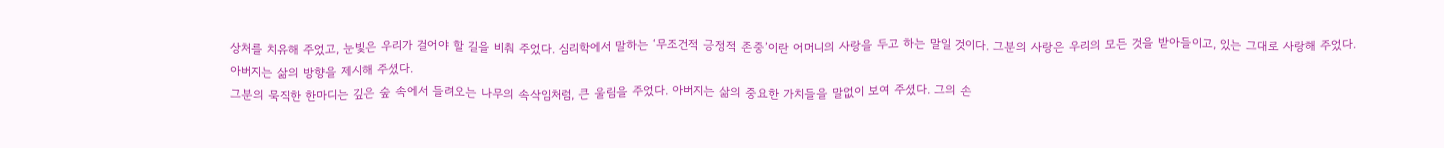상처를 치유해 주었고, 눈빛은 우리가 걸어야 할 길을 비춰 주었다. 심리학에서 말하는 ‘무조건적 긍정적 존중’이란 어머니의 사랑을 두고 하는 말일 것이다. 그분의 사랑은 우리의 모든 것을 받아들이고, 있는 그대로 사랑해 주었다.
아버지는 삶의 방향을 제시해 주셨다.
그분의 묵직한 한마디는 깊은 숲 속에서 들려오는 나무의 속삭임처럼, 큰 울림을 주었다. 아버지는 삶의 중요한 가치들을 말없이 보여 주셨다. 그의 손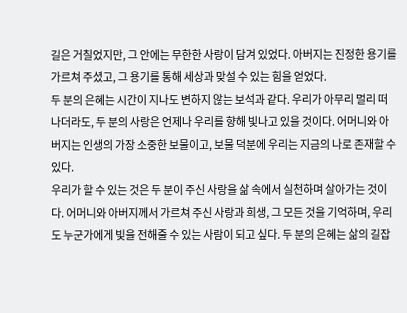길은 거칠었지만, 그 안에는 무한한 사랑이 담겨 있었다. 아버지는 진정한 용기를 가르쳐 주셨고, 그 용기를 통해 세상과 맞설 수 있는 힘을 얻었다.
두 분의 은혜는 시간이 지나도 변하지 않는 보석과 같다. 우리가 아무리 멀리 떠나더라도, 두 분의 사랑은 언제나 우리를 향해 빛나고 있을 것이다. 어머니와 아버지는 인생의 가장 소중한 보물이고, 보물 덕분에 우리는 지금의 나로 존재할 수 있다.
우리가 할 수 있는 것은 두 분이 주신 사랑을 삶 속에서 실천하며 살아가는 것이다. 어머니와 아버지께서 가르쳐 주신 사랑과 희생, 그 모든 것을 기억하며, 우리도 누군가에게 빛을 전해줄 수 있는 사람이 되고 싶다. 두 분의 은혜는 삶의 길잡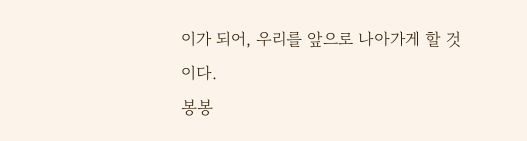이가 되어, 우리를 앞으로 나아가게 할 것이다.
봉봉